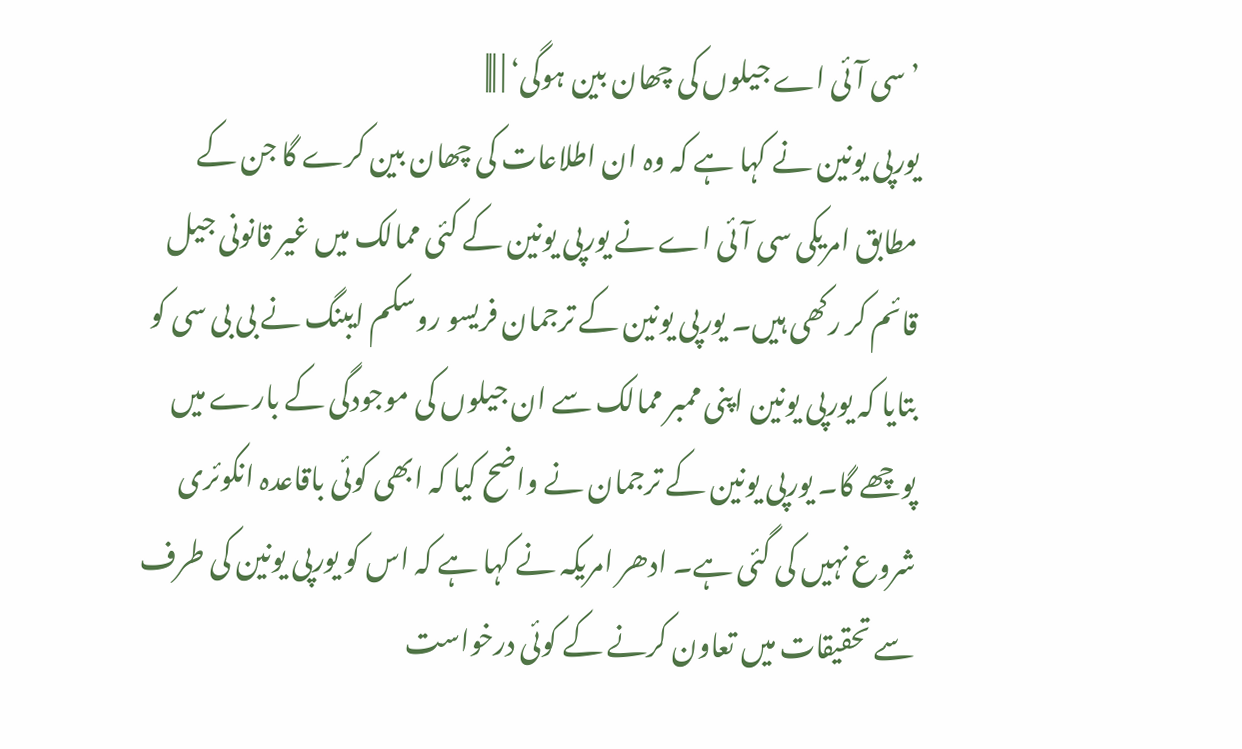’سی آئی اے جیلوں کی چھان بین ہوگی‘ | |||
یورپی یونین نے کہا ہے کہ وہ ان اطلاعات کی چھان بین کرے گا جن کے مطابق امریکی سی آئی اے نے یورپی یونین کے کئی ممالک میں غیر قانونی جیل قائم کر رکھی ہیں۔ یورپی یونین کے ترجمان فریسو روسکم ایبنگ نے بی بی سی کو بتایا کہ یورپی یونین اپنی ممبر ممالک سے ان جیلوں کی موجودگی کے بارے میں پوچھے گا۔ یورپی یونین کے ترجمان نے واضح کیا کہ ابھی کوئی باقاعدہ انکوئری شروع نہیں کی گئی ہے۔ ادھر امریکہ نے کہا ہے کہ اس کو یورپی یونین کی طرف سے تحقیقات میں تعاون کرنے کے کوئی درخواست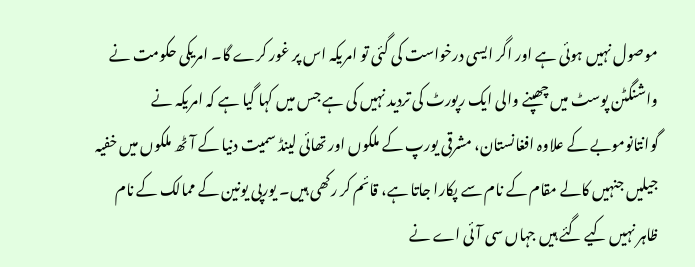موصول نہیں ہوئی ہے اور اگر ایسی درخواست کی گئی تو امریکہ اس پر غور کرے گا۔ امریکی حکومت نے واشنگٹن پوسٹ میں چھپنے والی ایک رپورٹ کی تردید نہیں کی ہے جس میں کہا گیا ہے کہ امریکہ نے گوانتانوموبے کے علاوہ افغانستان، مشرقی یورپ کے ملکوں اور تھائی لینڈ سمیت دنیا کے آٹھ ملکوں میں خفیہ جیلیں جنہیں کالے مقام کے نام سے پکارا جاتا ہے، قائم کر رکھی ہیں۔ یورپی یونین کے ممالک کے نام ظاہر نہیں کیے گئے ہیں جہاں سی آئی اے نے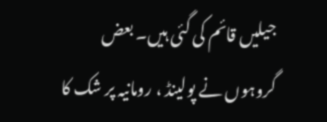جیلیں قائم کی گئی ہیں۔ بعض گروہوں نے پولینڈ ، رومانیہ پر شک کا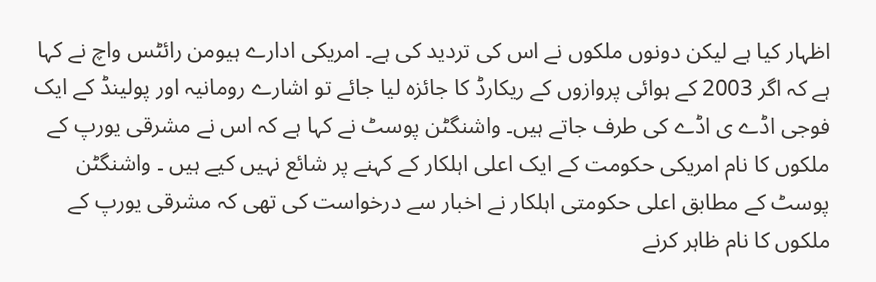اظہار کیا ہے لیکن دونوں ملکوں نے اس کی تردید کی ہے۔ امریکی ادارے ہیومن رائٹس واچ نے کہا ہے کہ اگر 2003 کے ہوائی پروازوں کے ریکارڈ کا جائزہ لیا جائے تو اشارے رومانیہ اور پولینڈ کے ایک فوجی اڈے ی اڈے کی طرف جاتے ہیں۔ واشنگٹن پوسٹ نے کہا ہے کہ اس نے مشرقی یورپ کے ملکوں کا نام امریکی حکومت کے ایک اعلی اہلکار کے کہنے پر شائع نہیں کیے ہیں ۔ واشنگٹن پوسٹ کے مطابق اعلی حکومتی اہلکار نے اخبار سے درخواست کی تھی کہ مشرقی یورپ کے ملکوں کا نام ظاہر کرنے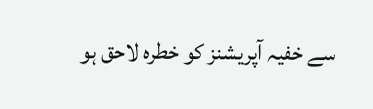سے خفیہ آپریشنز کو خطرہ لاحق ہو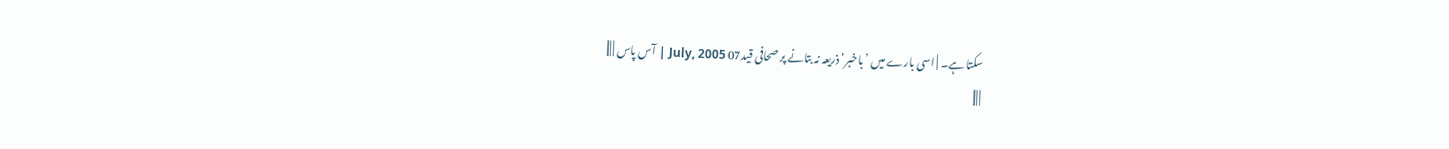سکتا ہے۔ | اسی بارے میں ’باخبر‘ ذریعہ نہ بتانے پر صحافی قید07 July, 2005 | آس پاس | |||
| |||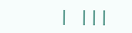| |||